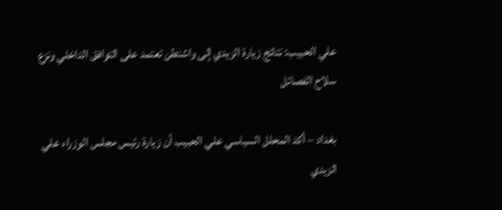علي الحبيب: نتائج زيارة الزيدي إلى واشنطن تعتمد على التوافق الداخلي ونزع سلاح الفصائل

بغداد – أكد المحلل السياسي علي الحبيب أن زيارة رئيس مجلس الوزراء علي الزيدي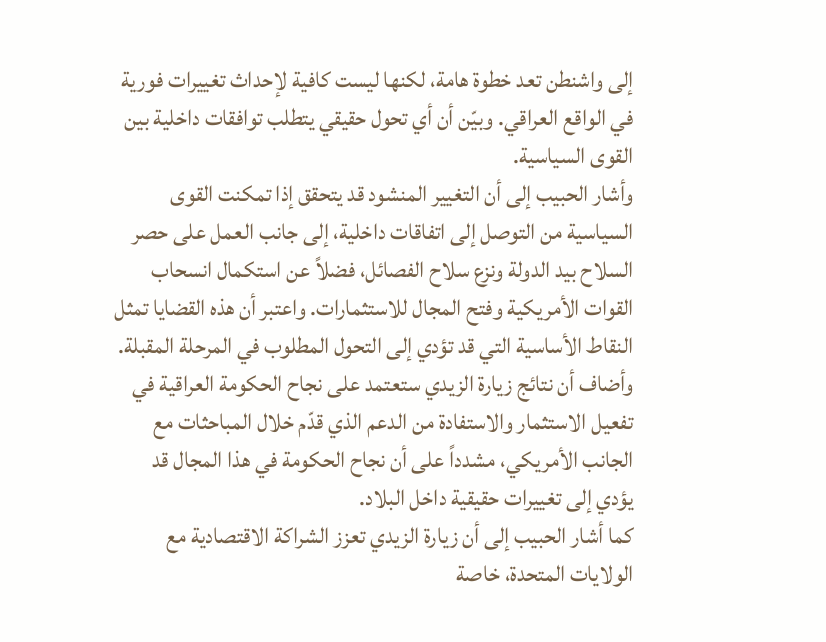إلى واشنطن تعد خطوة هامة، لكنها ليست كافية لإحداث تغييرات فورية في الواقع العراقي. وبيّن أن أي تحول حقيقي يتطلب توافقات داخلية بين القوى السياسية.
وأشار الحبيب إلى أن التغيير المنشود قد يتحقق إذا تمكنت القوى السياسية من التوصل إلى اتفاقات داخلية، إلى جانب العمل على حصر السلاح بيد الدولة ونزع سلاح الفصائل، فضلاً عن استكمال انسحاب القوات الأمريكية وفتح المجال للاستثمارات. واعتبر أن هذه القضايا تمثل النقاط الأساسية التي قد تؤدي إلى التحول المطلوب في المرحلة المقبلة.
وأضاف أن نتائج زيارة الزيدي ستعتمد على نجاح الحكومة العراقية في تفعيل الاستثمار والاستفادة من الدعم الذي قدّم خلال المباحثات مع الجانب الأمريكي، مشدداً على أن نجاح الحكومة في هذا المجال قد يؤدي إلى تغييرات حقيقية داخل البلاد.
كما أشار الحبيب إلى أن زيارة الزيدي تعزز الشراكة الاقتصادية مع الولايات المتحدة، خاصة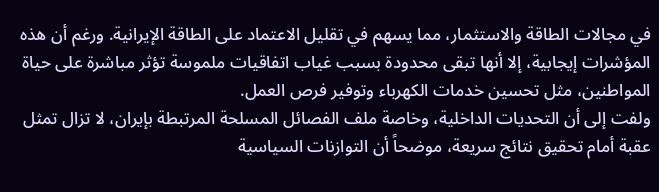في مجالات الطاقة والاستثمار، مما يسهم في تقليل الاعتماد على الطاقة الإيرانية. ورغم أن هذه المؤشرات إيجابية، إلا أنها تبقى محدودة بسبب غياب اتفاقيات ملموسة تؤثر مباشرة على حياة المواطنين، مثل تحسين خدمات الكهرباء وتوفير فرص العمل.
ولفت إلى أن التحديات الداخلية، وخاصة ملف الفصائل المسلحة المرتبطة بإيران، لا تزال تمثل عقبة أمام تحقيق نتائج سريعة، موضحاً أن التوازنات السياسية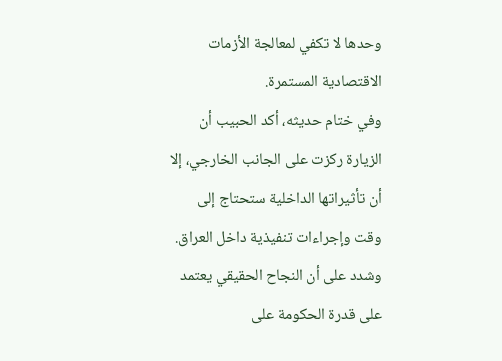وحدها لا تكفي لمعالجة الأزمات الاقتصادية المستمرة.
وفي ختام حديثه، أكد الحبيب أن الزيارة ركزت على الجانب الخارجي، إلا أن تأثيراتها الداخلية ستحتاج إلى وقت وإجراءات تنفيذية داخل العراق. وشدد على أن النجاح الحقيقي يعتمد على قدرة الحكومة على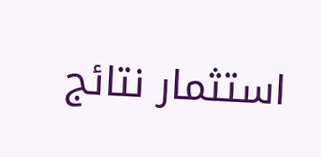استثمار نتائج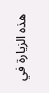هذه الزيارة في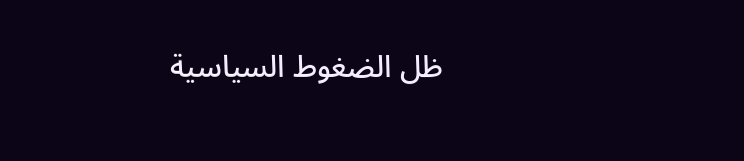ظل الضغوط السياسية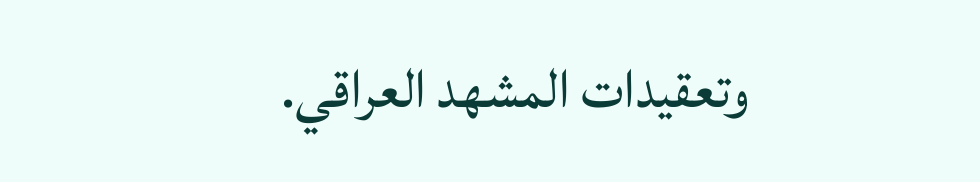وتعقيدات المشهد العراقي.